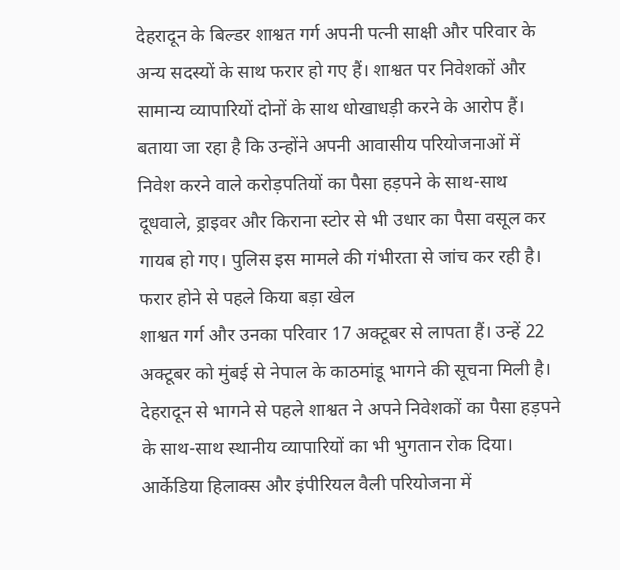देहरादून के बिल्डर शाश्वत गर्ग अपनी पत्नी साक्षी और परिवार के अन्य सदस्यों के साथ फरार हो गए हैं। शाश्वत पर निवेशकों और सामान्य व्यापारियों दोनों के साथ धोखाधड़ी करने के आरोप हैं। बताया जा रहा है कि उन्होंने अपनी आवासीय परियोजनाओं में निवेश करने वाले करोड़पतियों का पैसा हड़पने के साथ-साथ दूधवाले, ड्राइवर और किराना स्टोर से भी उधार का पैसा वसूल कर गायब हो गए। पुलिस इस मामले की गंभीरता से जांच कर रही है।
फरार होने से पहले किया बड़ा खेल
शाश्वत गर्ग और उनका परिवार 17 अक्टूबर से लापता हैं। उन्हें 22 अक्टूबर को मुंबई से नेपाल के काठमांडू भागने की सूचना मिली है। देहरादून से भागने से पहले शाश्वत ने अपने निवेशकों का पैसा हड़पने के साथ-साथ स्थानीय व्यापारियों का भी भुगतान रोक दिया।
आर्केडिया हिलाक्स और इंपीरियल वैली परियोजना में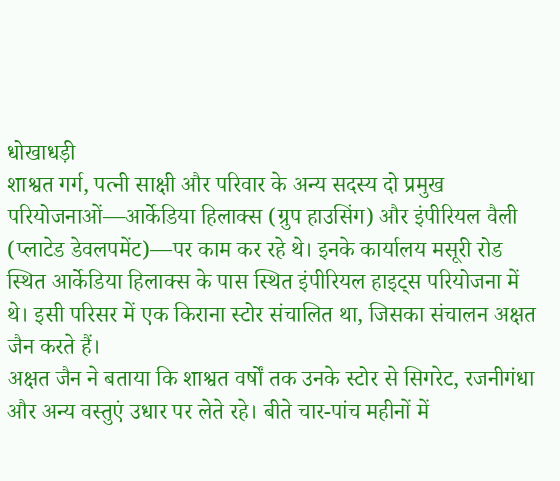धोखाधड़ी
शाश्वत गर्ग, पत्नी साक्षी और परिवार के अन्य सदस्य दो प्रमुख परियोजनाओं—आर्केडिया हिलाक्स (ग्रुप हाउसिंग) और इंपीरियल वैली (प्लाटेड डेवलपमेंट)—पर काम कर रहे थे। इनके कार्यालय मसूरी रोड स्थित आर्केडिया हिलाक्स के पास स्थित इंपीरियल हाइट्स परियोजना में थे। इसी परिसर में एक किराना स्टोर संचालित था, जिसका संचालन अक्षत जैन करते हैं।
अक्षत जैन ने बताया कि शाश्वत वर्षों तक उनके स्टोर से सिगरेट, रजनीगंधा और अन्य वस्तुएं उधार पर लेते रहे। बीते चार-पांच महीनों में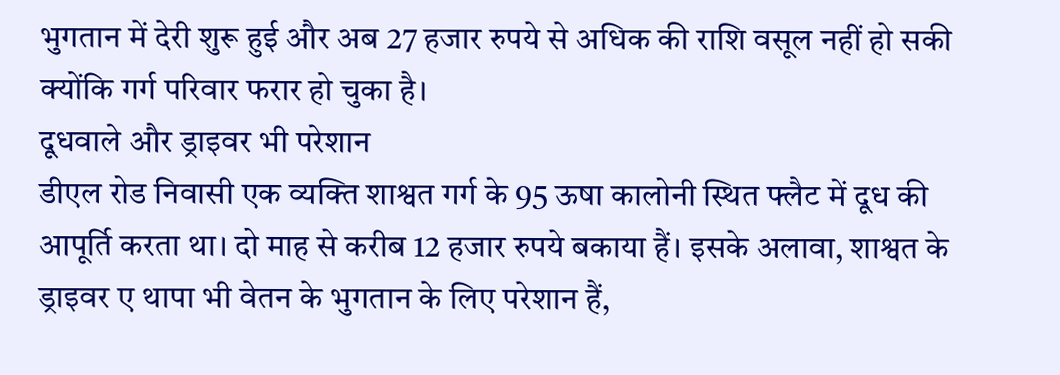भुगतान में देरी शुरू हुई और अब 27 हजार रुपये से अधिक की राशि वसूल नहीं हो सकी क्योंकि गर्ग परिवार फरार हो चुका है।
दूधवाले और ड्राइवर भी परेशान
डीएल रोड निवासी एक व्यक्ति शाश्वत गर्ग के 95 ऊषा कालोनी स्थित फ्लैट में दूध की आपूर्ति करता था। दो माह से करीब 12 हजार रुपये बकाया हैं। इसके अलावा, शाश्वत के ड्राइवर ए थापा भी वेतन के भुगतान के लिए परेशान हैं,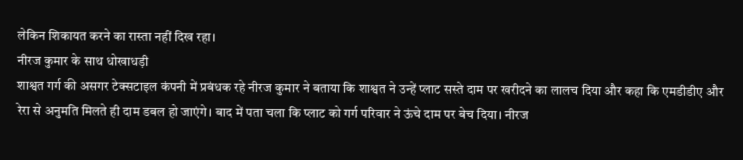लेकिन शिकायत करने का रास्ता नहीं दिख रहा।
नीरज कुमार के साथ धोखाधड़ी
शाश्वत गर्ग की असगर टेक्सटाइल कंपनी में प्रबंधक रहे नीरज कुमार ने बताया कि शाश्वत ने उन्हें प्लाट सस्ते दाम पर खरीदने का लालच दिया और कहा कि एमडीडीए और रेरा से अनुमति मिलते ही दाम डबल हो जाएंगे। बाद में पता चला कि प्लाट को गर्ग परिवार ने ऊंचे दाम पर बेच दिया। नीरज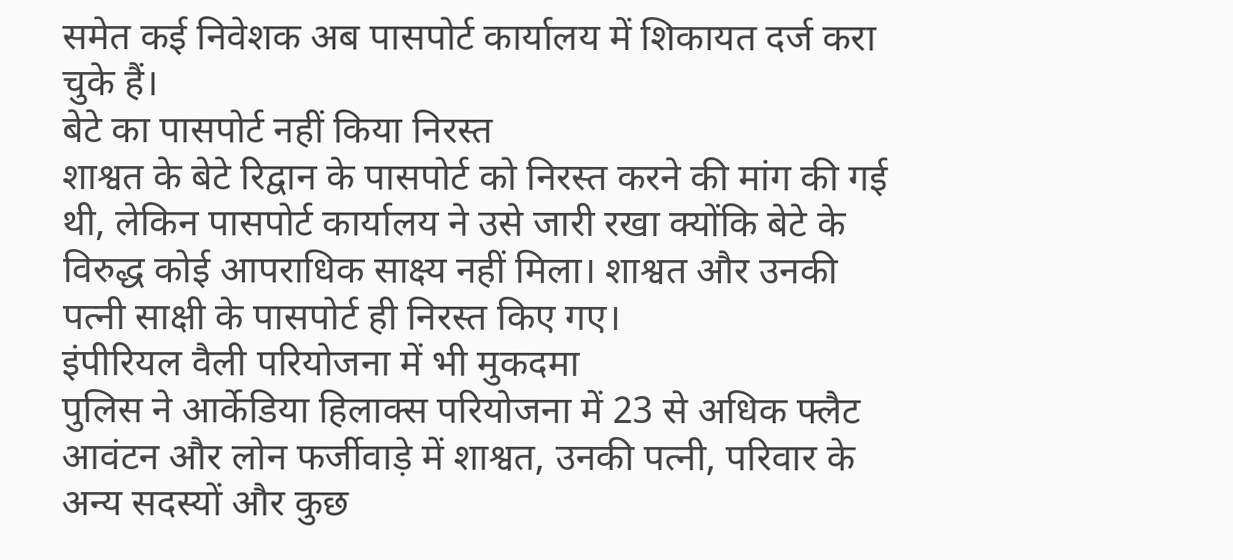समेत कई निवेशक अब पासपोर्ट कार्यालय में शिकायत दर्ज करा चुके हैं।
बेटे का पासपोर्ट नहीं किया निरस्त
शाश्वत के बेटे रिद्वान के पासपोर्ट को निरस्त करने की मांग की गई थी, लेकिन पासपोर्ट कार्यालय ने उसे जारी रखा क्योंकि बेटे के विरुद्ध कोई आपराधिक साक्ष्य नहीं मिला। शाश्वत और उनकी पत्नी साक्षी के पासपोर्ट ही निरस्त किए गए।
इंपीरियल वैली परियोजना में भी मुकदमा
पुलिस ने आर्केडिया हिलाक्स परियोजना में 23 से अधिक फ्लैट आवंटन और लोन फर्जीवाड़े में शाश्वत, उनकी पत्नी, परिवार के अन्य सदस्यों और कुछ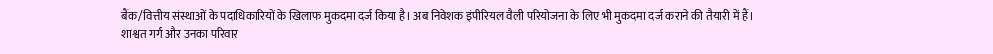बैंक/वित्तीय संस्थाओं के पदाधिकारियों के खिलाफ मुकदमा दर्ज किया है। अब निवेशक इंपीरियल वैली परियोजना के लिए भी मुकदमा दर्ज कराने की तैयारी में हैं।
शाश्वत गर्ग और उनका परिवार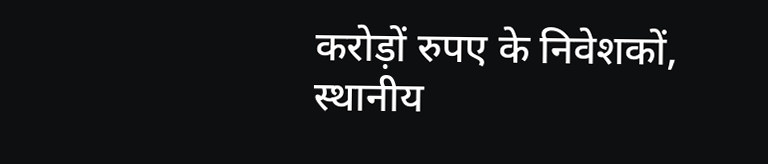करोड़ों रुपए के निवेशकों, स्थानीय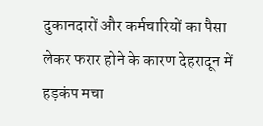दुकानदारों और कर्मचारियों का पैसा लेकर फरार होने के कारण देहरादून में हड़कंप मचा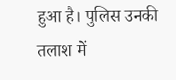हुआ है। पुलिस उनकी तलाश में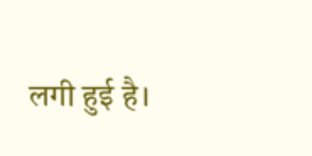लगी हुई है।